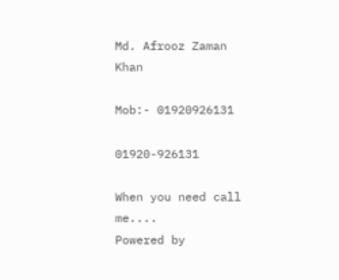Md. Afrooz Zaman Khan

Mob:- 01920926131

01920-926131

When you need call me....
Powered by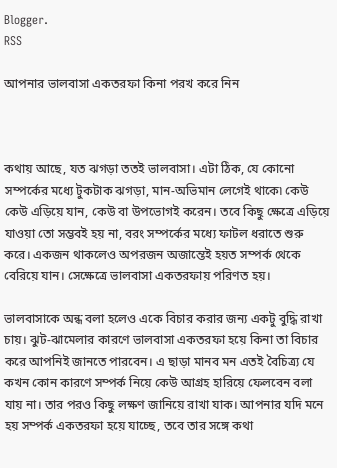Blogger.
RSS

আপনার ভালবাসা একতরফা কিনা পরখ করে নিন



কথায় আছে, যত ঝগড়া ততই ভালবাসা। এটা ঠিক, যে কোনো সম্পর্কের মধ্যে টুকটাক ঝগড়া, মান-অভিমান লেগেই থাকে৷ কেউ কেউ এড়িয়ে যান, কেউ বা উপভোগই করেন। তবে কিছু ক্ষেত্রে এড়িয়ে যাওয়া তো সম্ভবই হয় না, বরং সম্পর্কের মধ্যে ফাটল ধরাতে শুরু করে। একজন থাকলেও অপরজন অজান্তেই হয়ত সম্পর্ক থেকে বেরিয়ে যান। সেক্ষেত্রে ভালবাসা একতরফায় পরিণত হয়।

ভালবাসাকে অন্ধ বলা হলেও একে বিচার করার জন্য একটু বুদ্ধি রাখা চায়। ঝুট-ঝামেলার কারণে ভালবাসা একতরফা হয়ে কিনা তা বিচার করে আপনিই জানতে পারবেন। এ ছাড়া মানব মন এতই বৈচিত্র্য যে কখন কোন কারণে সম্পর্ক নিয়ে কেউ আগ্রহ হারিয়ে ফেলবেন বলা যায় না। তার পরও কিছু লক্ষণ জানিয়ে রাখা যাক। আপনার যদি মনে হয় সম্পর্ক একতরফা হয়ে যাচ্ছে, তবে তার সঙ্গে কথা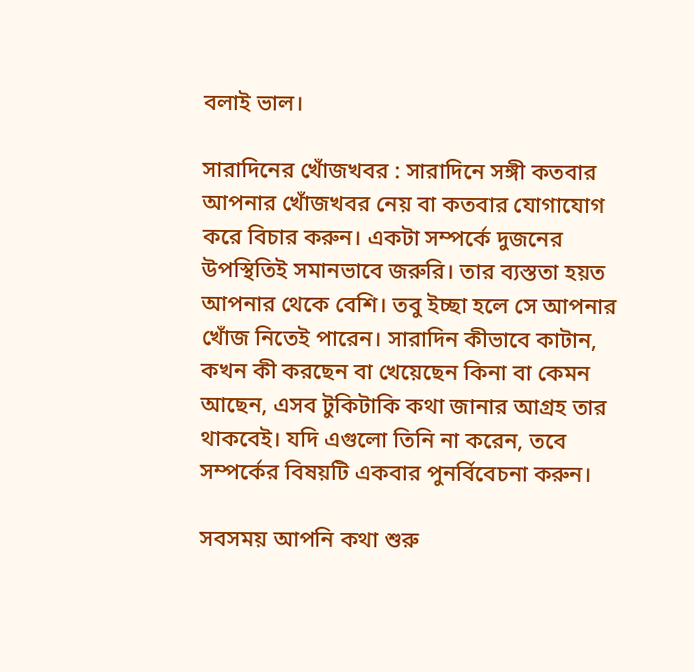বলাই ভাল।

সারাদিনের খোঁজখবর : সারাদিনে সঙ্গী কতবার আপনার খোঁজখবর নেয় বা কতবার যোগাযোগ করে বিচার করুন। একটা সম্পর্কে দুজনের উপস্থিতিই সমানভাবে জরুরি। তার ব্যস্ততা হয়ত আপনার থেকে বেশি। তবু ইচ্ছা হলে সে আপনার খোঁজ নিতেই পারেন। সারাদিন কীভাবে কাটান, কখন কী করছেন বা খেয়েছেন কিনা বা কেমন আছেন, এসব টুকিটাকি কথা জানার আগ্রহ তার থাকবেই। যদি এগুলো তিনি না করেন, তবে সম্পর্কের বিষয়টি একবার পুনর্বিবেচনা করুন।

সবসময় আপনি কথা শুরু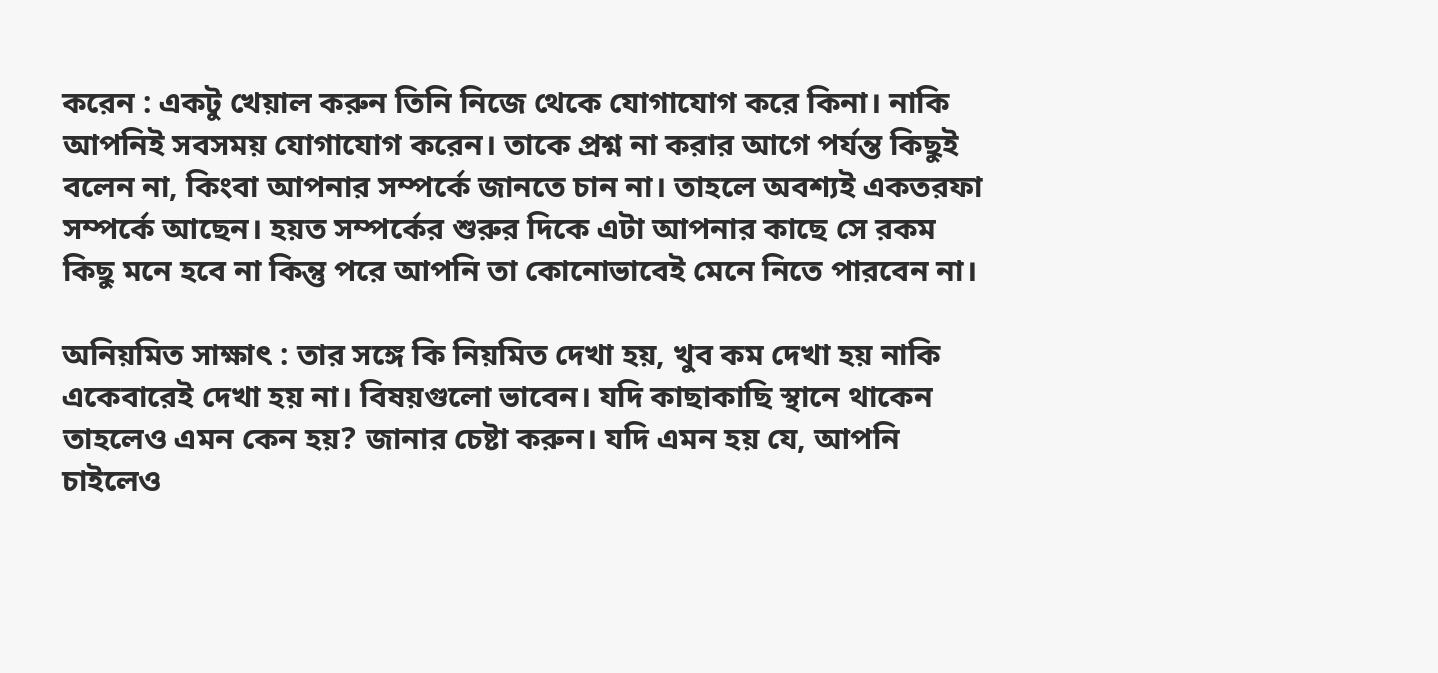করেন : একটু খেয়াল করুন তিনি নিজে থেকে যোগাযোগ করে কিনা। নাকি আপনিই সবসময় যোগাযোগ করেন। তাকে প্রশ্ন না করার আগে পর্যন্ত কিছুই বলেন না, কিংবা আপনার সম্পর্কে জানতে চান না। তাহলে অবশ্যই একতরফা সম্পর্কে আছেন। হয়ত সম্পর্কের শুরুর দিকে এটা আপনার কাছে সে রকম কিছু মনে হবে না কিন্তু পরে আপনি তা কোনোভাবেই মেনে নিতে পারবেন না।

অনিয়মিত সাক্ষাৎ : তার সঙ্গে কি নিয়মিত দেখা হয়, খুব কম দেখা হয় নাকি একেবারেই দেখা হয় না। বিষয়গুলো ভাবেন। যদি কাছাকাছি স্থানে থাকেন তাহলেও এমন কেন হয়? জানার চেষ্টা করুন। যদি এমন হয় যে, আপনি চাইলেও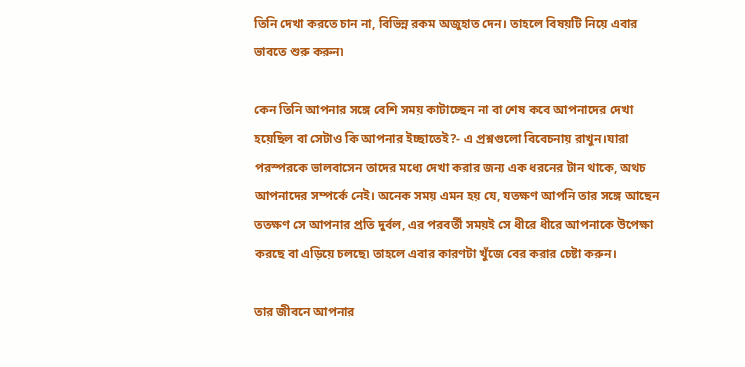তিনি দেখা করতে চান না, বিভিন্ন রকম অজুহাত দেন। তাহলে বিষয়টি নিয়ে এবার ভাবতে শুরু করুন৷

কেন তিনি আপনার সঙ্গে বেশি সময় কাটাচ্ছেন না বা শেষ কবে আপনাদের দেখা হয়েছিল বা সেটাও কি আপনার ইচ্ছাতেই?- এ প্রশ্নগুলো বিবেচনায় রাখুন।যারা পরস্পরকে ভালবাসেন তাদের মধ্যে দেখা করার জন্য এক ধরনের টান থাকে, অথচ আপনাদের সম্পর্কে নেই। অনেক সময় এমন হয় যে, যতক্ষণ আপনি তার সঙ্গে আছেন ততক্ষণ সে আপনার প্রতি দুর্বল, এর পরবর্তী সময়ই সে ধীরে ধীরে আপনাকে উপেক্ষা করছে বা এড়িয়ে চলছে৷ তাহলে এবার কারণটা খুঁজে বের করার চেষ্টা করুন।

তার জীবনে আপনার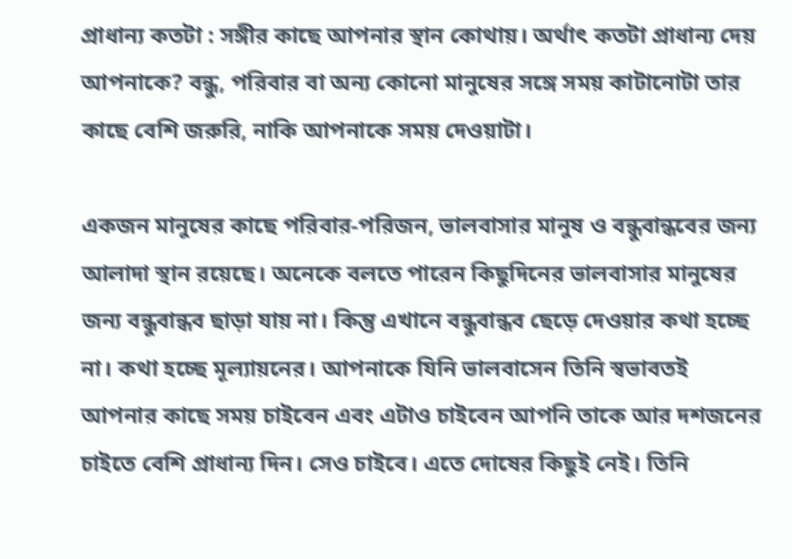প্রাধান্য কতটা : সঙ্গীর কাছে আপনার স্থান কোথায়। অর্থাৎ কতটা প্রাধান্য দেয় আপনাকে? বন্ধু, পরিবার বা অন্য কোনো মানুষের সঙ্গে সময় কাটানোটা তার কাছে বেশি জরুরি, নাকি আপনাকে সময় দেওয়াটা।

একজন মানুষের কাছে পরিবার-পরিজন, ভালবাসার মানুষ ও বন্ধুবান্ধবের জন্য আলাদা স্থান রয়েছে। অনেকে বলতে পারেন কিছুদিনের ভালবাসার মানুষের জন্য বন্ধুবান্ধব ছাড়া যায় না। কিন্তু এখানে বন্ধুবান্ধব ছেড়ে দেওয়ার কথা হচ্ছে না। কথা হচ্ছে মূল্যায়নের। আপনাকে যিনি ভালবাসেন তিনি স্বভাবতই আপনার কাছে সময় চাইবেন এবং এটাও চাইবেন আপনি তাকে আর দশজনের চাইতে বেশি প্রাধান্য দিন। সেও চাইবে। এতে দোষের কিছুই নেই। তিনি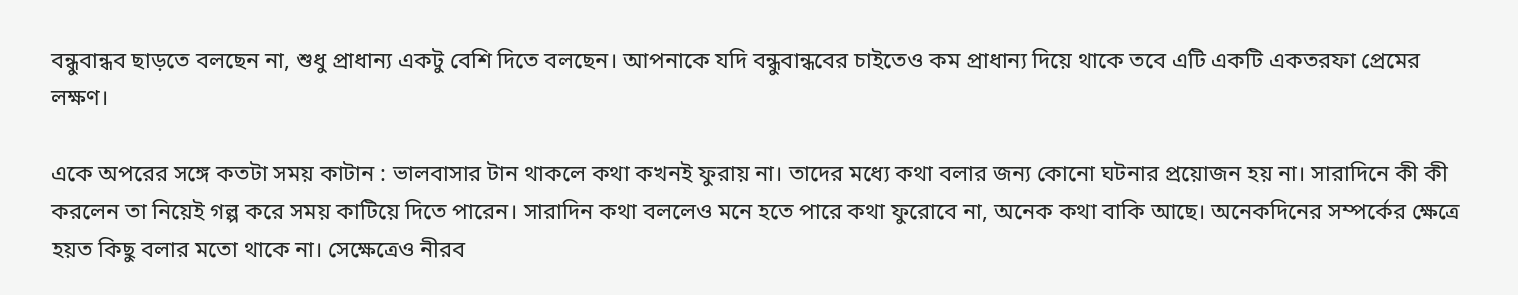বন্ধুবান্ধব ছাড়তে বলছেন না, শুধু প্রাধান্য একটু বেশি দিতে বলছেন। আপনাকে যদি বন্ধুবান্ধবের চাইতেও কম প্রাধান্য দিয়ে থাকে তবে এটি একটি একতরফা প্রেমের লক্ষণ।

একে অপরের সঙ্গে কতটা সময় কাটান : ভালবাসার টান থাকলে কথা কখনই ফুরায় না। তাদের মধ্যে কথা বলার জন্য কোনো ঘটনার প্রয়োজন হয় না। সারাদিনে কী কী করলেন তা নিয়েই গল্প করে সময় কাটিয়ে দিতে পারেন। সারাদিন কথা বললেও মনে হতে পারে কথা ফুরোবে না, অনেক কথা বাকি আছে। অনেকদিনের সম্পর্কের ক্ষেত্রে হয়ত কিছু বলার মতো থাকে না। সেক্ষেত্রেও নীরব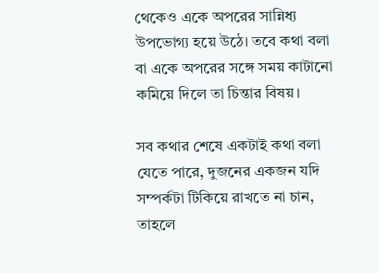থেকেও একে অপরের সান্নিধ্য উপভোগ্য হয়ে উঠে। তবে কথা বলা বা একে অপরের সঙ্গে সময় কাটানো কমিয়ে দিলে তা চিন্তার বিষয়।

সব কথার শেষে একটাই কথা বলা যেতে পারে, দুজনের একজন যদি সম্পর্কটা টিকিয়ে রাখতে না চান, তাহলে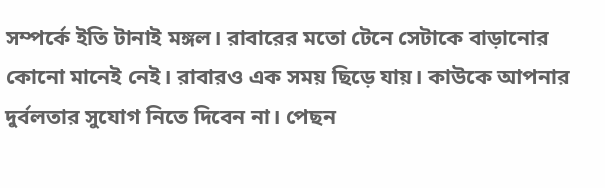সম্পর্কে ইতি টানাই মঙ্গল। রাবারের মতো টেনে সেটাকে বাড়ানোর কোনো মানেই নেই। রাবারও এক সময় ছিড়ে যায়। কাউকে আপনার দুর্বলতার সুযোগ নিতে দিবেন না। পেছন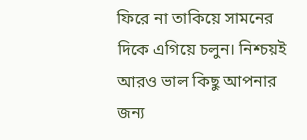ফিরে না তাকিয়ে সামনের দিকে এগিয়ে চলুন। নিশ্চয়ই আরও ভাল কিছু আপনার জন্য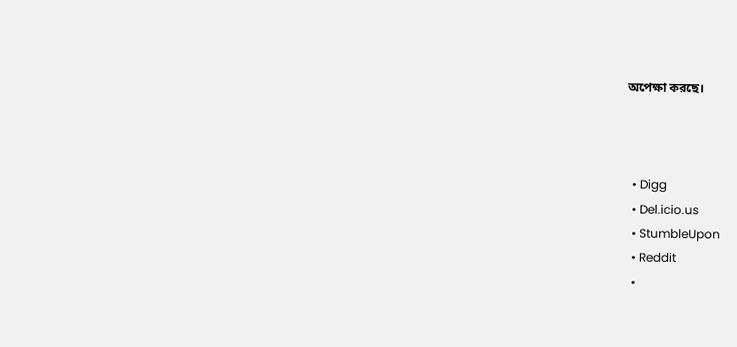অপেক্ষা করছে।



  • Digg
  • Del.icio.us
  • StumbleUpon
  • Reddit
  •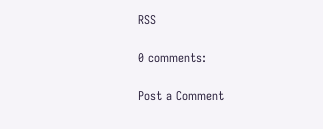RSS

0 comments:

Post a Comment